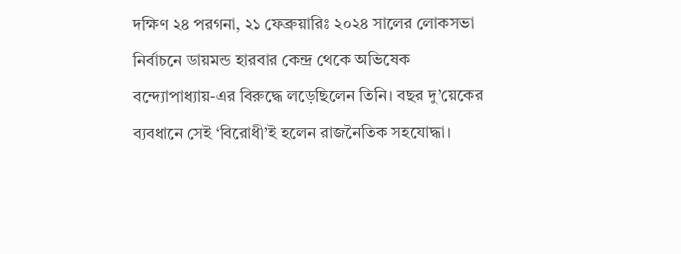দক্ষিণ ২৪ পরগনা, ২১ ফেব্রুয়ারিঃ ২০২৪ সালের লোকসভা নির্বাচনে ডায়মন্ড হারবার কেন্দ্র থেকে অভিষেক বন্দ্যোপাধ্যায়-এর বিরুদ্ধে লড়েছিলেন তিনি। বছর দু’য়েকের ব্যবধানে সেই ‘বিরোধী’ই হলেন রাজনৈতিক সহযোদ্ধা।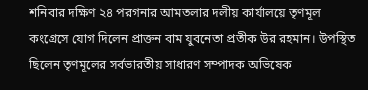শনিবার দক্ষিণ ২৪ পরগনার আমতলার দলীয় কার্যালয়ে তৃণমূল কংগ্রেসে যোগ দিলেন প্রাক্তন বাম যুবনেতা প্রতীক উর রহমান। উপস্থিত ছিলেন তৃণমূলের সর্বভারতীয় সাধারণ সম্পাদক অভিষেক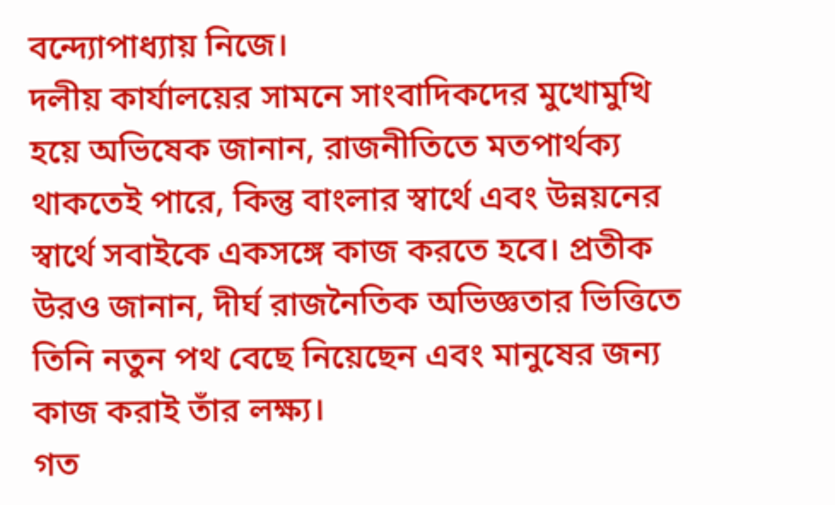বন্দ্যোপাধ্যায় নিজে।
দলীয় কার্যালয়ের সামনে সাংবাদিকদের মুখোমুখি হয়ে অভিষেক জানান, রাজনীতিতে মতপার্থক্য থাকতেই পারে, কিন্তু বাংলার স্বার্থে এবং উন্নয়নের স্বার্থে সবাইকে একসঙ্গে কাজ করতে হবে। প্রতীক উরও জানান, দীর্ঘ রাজনৈতিক অভিজ্ঞতার ভিত্তিতে তিনি নতুন পথ বেছে নিয়েছেন এবং মানুষের জন্য কাজ করাই তাঁর লক্ষ্য।
গত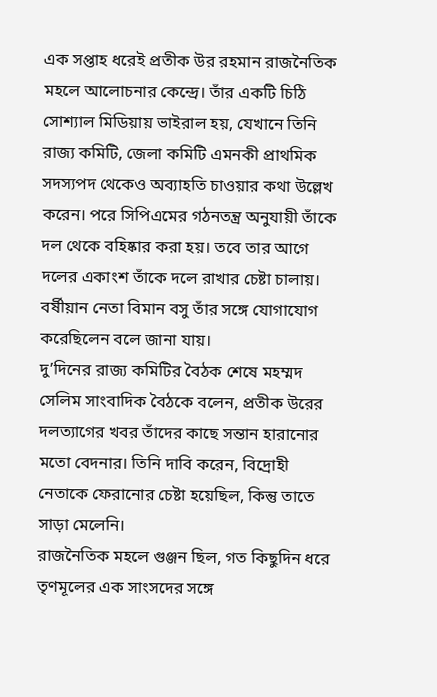এক সপ্তাহ ধরেই প্রতীক উর রহমান রাজনৈতিক মহলে আলোচনার কেন্দ্রে। তাঁর একটি চিঠি সোশ্যাল মিডিয়ায় ভাইরাল হয়, যেখানে তিনি রাজ্য কমিটি, জেলা কমিটি এমনকী প্রাথমিক সদস্যপদ থেকেও অব্যাহতি চাওয়ার কথা উল্লেখ করেন। পরে সিপিএমের গঠনতন্ত্র অনুযায়ী তাঁকে দল থেকে বহিষ্কার করা হয়। তবে তার আগে দলের একাংশ তাঁকে দলে রাখার চেষ্টা চালায়। বর্ষীয়ান নেতা বিমান বসু তাঁর সঙ্গে যোগাযোগ করেছিলেন বলে জানা যায়।
দু’দিনের রাজ্য কমিটির বৈঠক শেষে মহম্মদ সেলিম সাংবাদিক বৈঠকে বলেন, প্রতীক উরের দলত্যাগের খবর তাঁদের কাছে সন্তান হারানোর মতো বেদনার। তিনি দাবি করেন, বিদ্রোহী নেতাকে ফেরানোর চেষ্টা হয়েছিল, কিন্তু তাতে সাড়া মেলেনি।
রাজনৈতিক মহলে গুঞ্জন ছিল, গত কিছুদিন ধরে তৃণমূলের এক সাংসদের সঙ্গে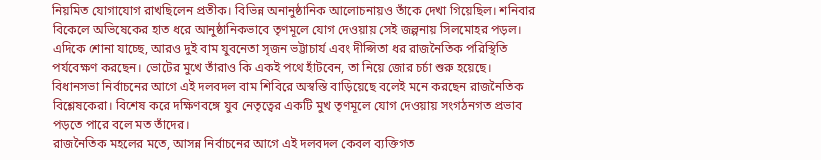নিয়মিত যোগাযোগ রাখছিলেন প্রতীক। বিভিন্ন অনানুষ্ঠানিক আলোচনায়ও তাঁকে দেখা গিয়েছিল। শনিবার বিকেলে অভিষেকের হাত ধরে আনুষ্ঠানিকভাবে তৃণমূলে যোগ দেওয়ায় সেই জল্পনায় সিলমোহর পড়ল।
এদিকে শোনা যাচ্ছে, আরও দুই বাম যুবনেতা সৃজন ভট্টাচার্য এবং দীপ্সিতা ধর রাজনৈতিক পরিস্থিতি পর্যবেক্ষণ করছেন। ভোটের মুখে তাঁরাও কি একই পথে হাঁটবেন, তা নিয়ে জোর চর্চা শুরু হয়েছে।
বিধানসভা নির্বাচনের আগে এই দলবদল বাম শিবিরে অস্বস্তি বাড়িয়েছে বলেই মনে করছেন রাজনৈতিক বিশ্লেষকেরা। বিশেষ করে দক্ষিণবঙ্গে যুব নেতৃত্বের একটি মুখ তৃণমূলে যোগ দেওয়ায় সংগঠনগত প্রভাব পড়তে পারে বলে মত তাঁদের।
রাজনৈতিক মহলের মতে, আসন্ন নির্বাচনের আগে এই দলবদল কেবল ব্যক্তিগত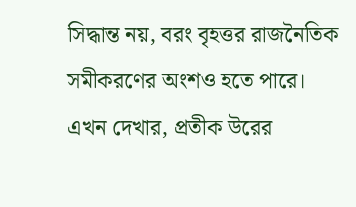সিদ্ধান্ত নয়, বরং বৃহত্তর রাজনৈতিক সমীকরণের অংশও হতে পারে। এখন দেখার, প্রতীক উরের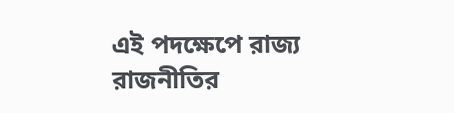এই পদক্ষেপে রাজ্য রাজনীতির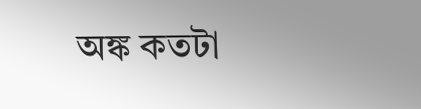অঙ্ক কতটা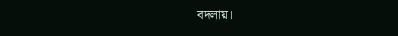বদলায়।